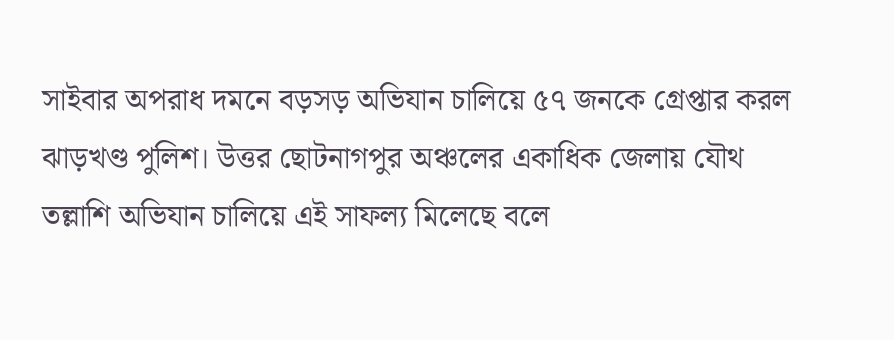সাইবার অপরাধ দমনে বড়সড় অভিযান চালিয়ে ৫৭ জনকে গ্রেপ্তার করল ঝাড়খণ্ড পুলিশ। উত্তর ছোটনাগপুর অঞ্চলের একাধিক জেলায় যৌথ তল্লাশি অভিযান চালিয়ে এই সাফল্য মিলেছে বলে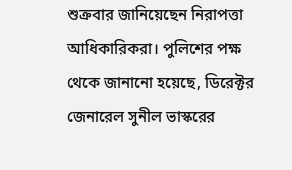শুক্রবার জানিয়েছেন নিরাপত্তা আধিকারিকরা। পুলিশের পক্ষ থেকে জানানো হয়েছে, ডিরেক্টর জেনারেল সুনীল ভাস্করের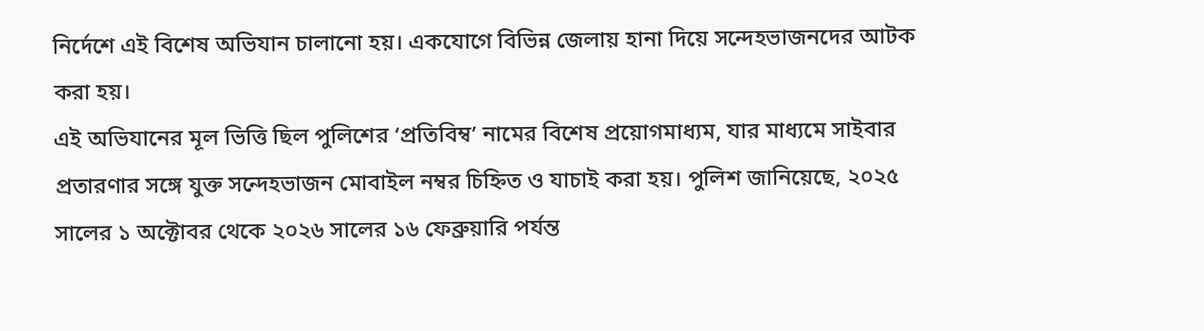নির্দেশে এই বিশেষ অভিযান চালানো হয়। একযোগে বিভিন্ন জেলায় হানা দিয়ে সন্দেহভাজনদের আটক করা হয়।
এই অভিযানের মূল ভিত্তি ছিল পুলিশের ‘প্রতিবিম্ব’ নামের বিশেষ প্রয়োগমাধ্যম, যার মাধ্যমে সাইবার প্রতারণার সঙ্গে যুক্ত সন্দেহভাজন মোবাইল নম্বর চিহ্নিত ও যাচাই করা হয়। পুলিশ জানিয়েছে, ২০২৫ সালের ১ অক্টোবর থেকে ২০২৬ সালের ১৬ ফেব্রুয়ারি পর্যন্ত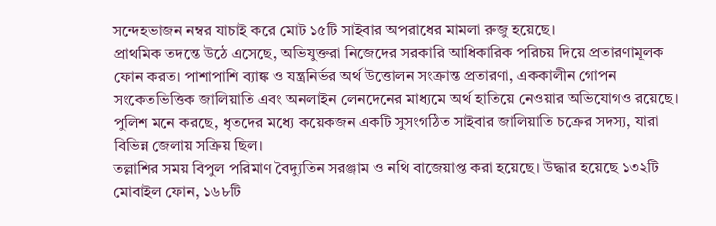সন্দেহভাজন নম্বর যাচাই করে মোট ১৫টি সাইবার অপরাধের মামলা রুজু হয়েছে।
প্রাথমিক তদন্তে উঠে এসেছে, অভিযুক্তরা নিজেদের সরকারি আধিকারিক পরিচয় দিয়ে প্রতারণামূলক ফোন করত। পাশাপাশি ব্যাঙ্ক ও যন্ত্রনির্ভর অর্থ উত্তোলন সংক্রান্ত প্রতারণা, এককালীন গোপন সংকেতভিত্তিক জালিয়াতি এবং অনলাইন লেনদেনের মাধ্যমে অর্থ হাতিয়ে নেওয়ার অভিযোগও রয়েছে। পুলিশ মনে করছে, ধৃতদের মধ্যে কয়েকজন একটি সুসংগঠিত সাইবার জালিয়াতি চক্রের সদস্য, যারা বিভিন্ন জেলায় সক্রিয় ছিল।
তল্লাশির সময় বিপুল পরিমাণ বৈদ্যুতিন সরঞ্জাম ও নথি বাজেয়াপ্ত করা হয়েছে। উদ্ধার হয়েছে ১৩২টি মোবাইল ফোন, ১৬৮টি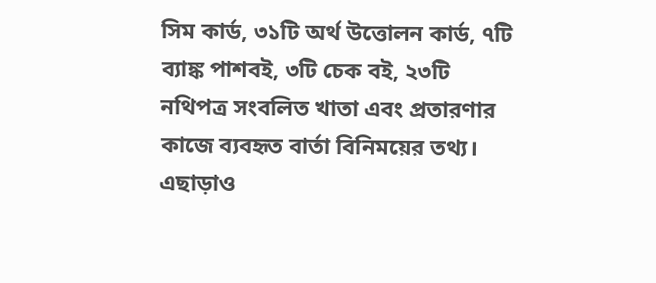সিম কার্ড, ৩১টি অর্থ উত্তোলন কার্ড, ৭টি ব্যাঙ্ক পাশবই, ৩টি চেক বই, ২৩টি নথিপত্র সংবলিত খাতা এবং প্রতারণার কাজে ব্যবহৃত বার্তা বিনিময়ের তথ্য। এছাড়াও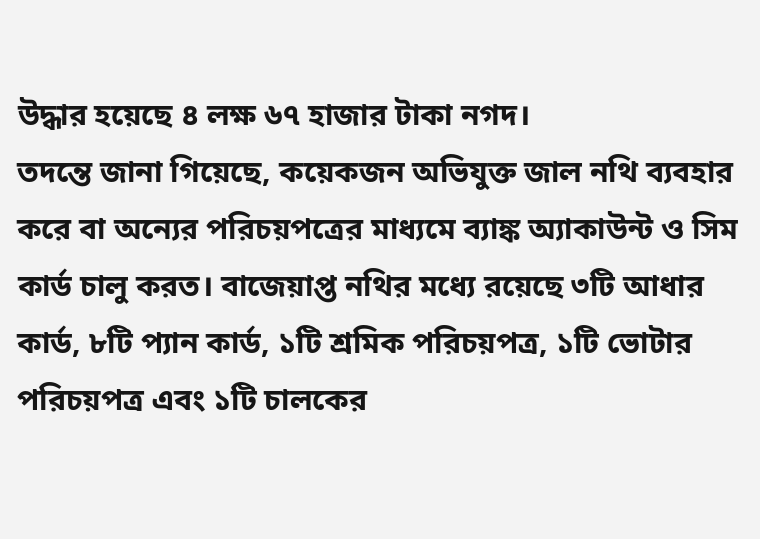উদ্ধার হয়েছে ৪ লক্ষ ৬৭ হাজার টাকা নগদ।
তদন্তে জানা গিয়েছে, কয়েকজন অভিযুক্ত জাল নথি ব্যবহার করে বা অন্যের পরিচয়পত্রের মাধ্যমে ব্যাঙ্ক অ্যাকাউন্ট ও সিম কার্ড চালু করত। বাজেয়াপ্ত নথির মধ্যে রয়েছে ৩টি আধার কার্ড, ৮টি প্যান কার্ড, ১টি শ্রমিক পরিচয়পত্র, ১টি ভোটার পরিচয়পত্র এবং ১টি চালকের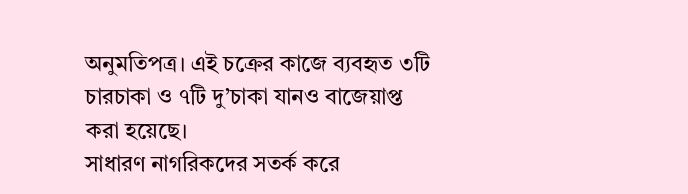অনুমতিপত্র। এই চক্রের কাজে ব্যবহৃত ৩টি চারচাকা ও ৭টি দু’চাকা যানও বাজেয়াপ্ত করা হয়েছে।
সাধারণ নাগরিকদের সতর্ক করে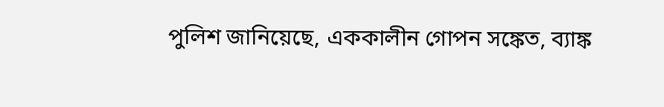পুলিশ জানিয়েছে, এককালীন গোপন সঙ্কেত, ব্যাঙ্ক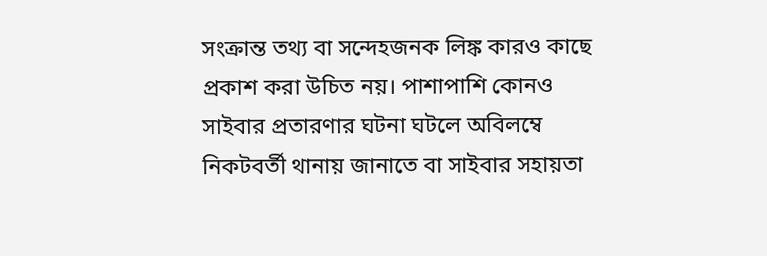সংক্রান্ত তথ্য বা সন্দেহজনক লিঙ্ক কারও কাছে প্রকাশ করা উচিত নয়। পাশাপাশি কোনও সাইবার প্রতারণার ঘটনা ঘটলে অবিলম্বে নিকটবর্তী থানায় জানাতে বা সাইবার সহায়তা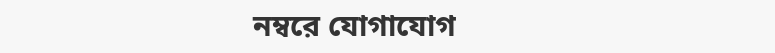নম্বরে যোগাযোগ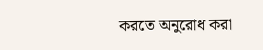করতে অনুরোধ করা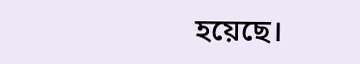হয়েছে।